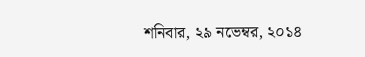শনিবার, ২৯ নভেম্বর, ২০১৪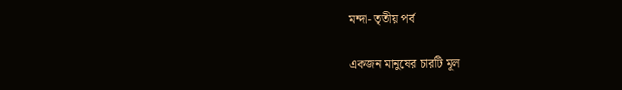মন্দা- তৃতীয় পর্ব

একজন মানুষের চারটি মূল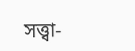সত্ত্বা-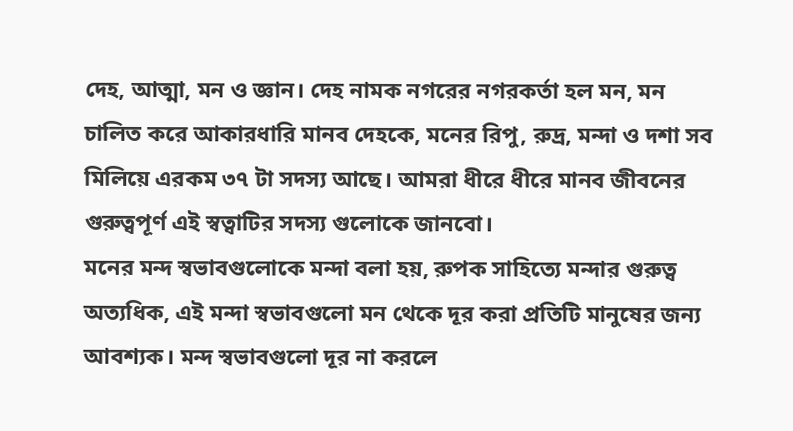দেহ, আত্মা, মন ও জ্ঞান। দেহ নামক নগরের নগরকর্তা হল মন, মন চালিত করে আকারধারি মানব দেহকে, মনের রিপু, রুদ্র, মন্দা ও দশা সব মিলিয়ে এরকম ৩৭ টা সদস্য আছে। আমরা ধীরে ধীরে মানব জীবনের গুরুত্বপূর্ণ এই স্বত্বাটির সদস্য গুলোকে জানবো।
মনের মন্দ স্বভাবগুলোকে মন্দা বলা হয়, রুপক সাহিত্যে মন্দার গুরুত্ব অত্যধিক, এই মন্দা স্বভাবগুলো মন থেকে দূর করা প্রতিটি মানুষের জন্য আবশ্যক। মন্দ স্বভাবগুলো দূর না করলে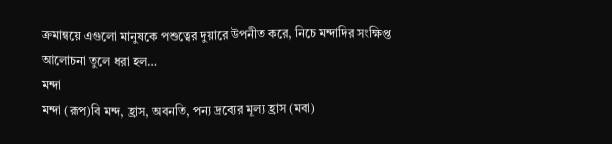ক্রমান্বয়ে এগুলো মানুষকে পশুত্বের দুয়ারে উপনীত করে, নিচে মন্দাদির সংক্ষিপ্ত আলোচনা তুলে ধরা হল…
মন্দা
মন্দা (রূপ)বি মন্দ, হ্রাস, অবনতি, পন্য দ্রব্যের মূল্য হ্রাস (মবা)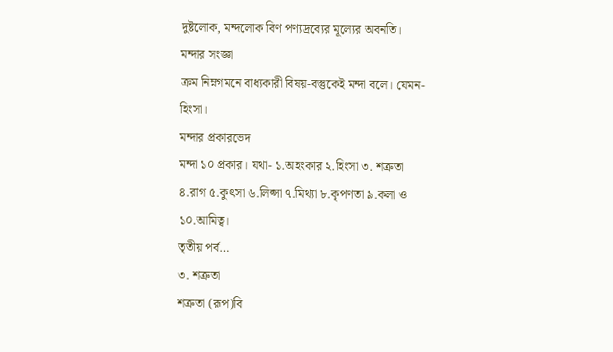দুষ্টলোক, মন্দলোক বিণ পণ্যদ্রব্যের মূল্যের অবনতি।
মন্দার সংজ্ঞা
ক্রম নিম্নগমনে বাধ্যকারী বিষয়-বস্তুকেই মন্দা বলে। যেমন- হিংসা।
মন্দার প্রকারভেদ
মন্দা ১০ প্রকার। যথা- ১.অহংকার ২.হিংসা ৩. শত্রুতা ৪.রাগ ৫.কুৎসা ৬.লিপ্সা ৭.মিথ্যা ৮.কৃপণতা ৯.কলা ও ১০.আমিত্ব।
তৃতীয় পর্ব…
৩. শত্রুতা
শত্রুতা (রূপ)বি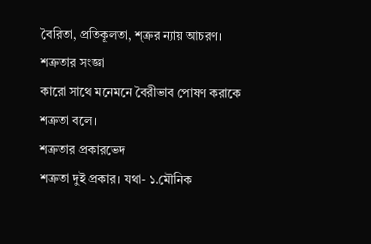বৈরিতা, প্রতিকূলতা, শ্ত্রুর ন্যায় আচরণ।
শত্রুতার সংজ্ঞা
কারো সাথে মনেমনে বৈরীভাব পোষণ করাকে শত্রুতা বলে।
শত্রুতার প্রকারভেদ
শত্রুতা দুই প্রকার। যথা- ১.মৌনিক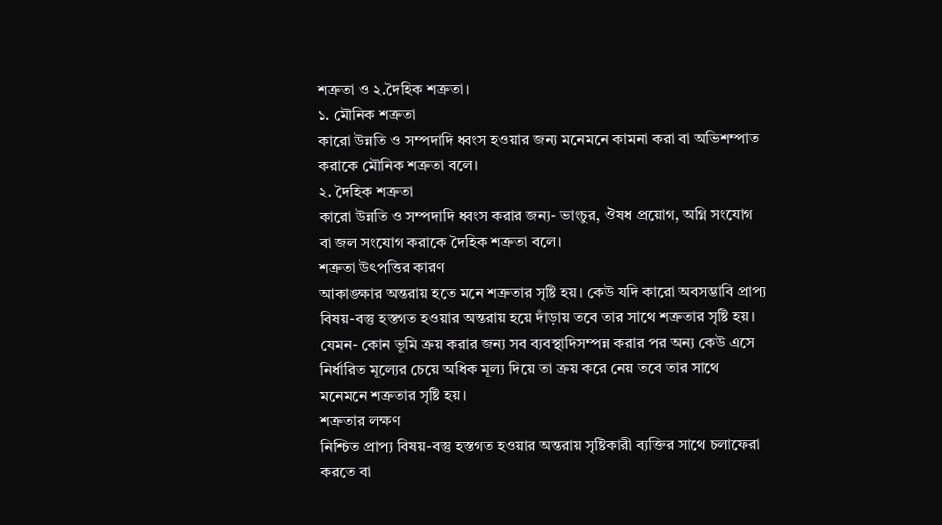শত্রুতা ও ২.দৈহিক শত্রুতা।
১. মৌনিক শত্রুতা
কারো উন্নতি ও সম্পদাদি ধ্বংস হওয়ার জন্য মনেমনে কামনা করা বা অভিশম্পাত করাকে মৌনিক শত্রুতা বলে।
২. দৈহিক শত্রুতা
কারো উন্নতি ও সম্পদাদি ধ্বংস করার জন্য- ভাংচুর, ঔষধ প্রয়োগ, অগ্নি সংযোগ বা জল সংযোগ করাকে দৈহিক শত্রুতা বলে।
শত্রুতা উৎপত্তির কারণ
আকাঙ্ক্ষার অন্তরায় হতে মনে শত্রুতার সৃষ্টি হয়। কেউ যদি কারো অবসম্ভাবি প্রাপ্য বিষয়-বস্তু হস্তগত হওয়ার অন্তরায় হয়ে দাঁড়ায় তবে তার সাথে শত্রুতার সৃষ্টি হয়। যেমন- কোন ভূমি ক্রয় করার জন্য সব ব্যবস্থাদিসম্পন্ন করার পর অন্য কেউ এসে নির্ধারিত মূল্যের চেয়ে অধিক মূল্য দিয়ে তা ক্রয় করে নেয় তবে তার সাথে মনেমনে শত্রুতার সৃষ্টি হয়।
শত্রুতার লক্ষণ
নিশ্চিত প্রাপ্য বিষয়-বস্তু হস্তগত হওয়ার অন্তরায় সৃষ্টিকারী ব্যক্তির সাথে চলাফেরা করতে বা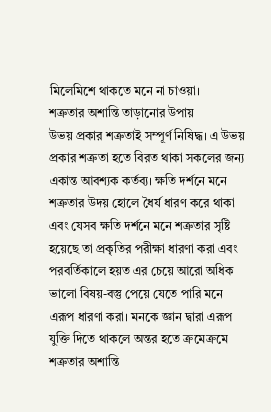মিলেমিশে থাকতে মনে না চাওয়া।
শত্রুতার অশান্তি তাড়ানোর উপায়
উভয় প্রকার শত্রুতাই সম্পূর্ণ নিষিদ্ধ। এ উভয় প্রকার শত্রুতা হতে বিরত থাকা সকলের জন্য একান্ত আবশ্যক কর্তব্য। ক্ষতি দর্শনে মনে শত্রুতার উদয় হোলে ধৈর্য ধারণ করে থাকা এবং যেসব ক্ষতি দর্শনে মনে শত্রুতার সৃষ্টি হয়েছে তা প্রকৃতির পরীক্ষা ধারণা করা এবং পরবর্তিকালে হয়ত এর চেয়ে আরো অধিক ভালো বিষয়-বস্তু পেয়ে যেতে পারি মনে এরূপ ধারণা করা। মনকে জ্ঞান দ্বারা এরূপ যুক্তি দিতে থাকলে অন্তর হতে ক্রমেক্রমে শত্রুতার অশান্তি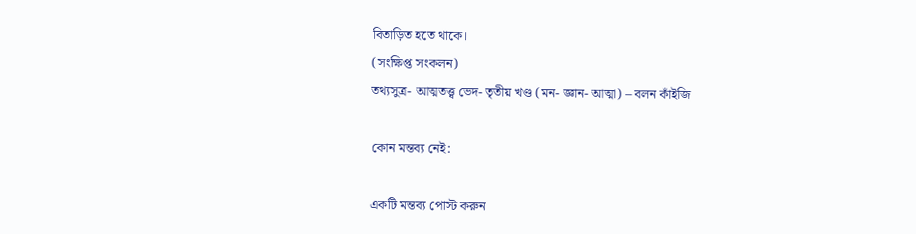বিতাড়িত হতে থাকে।
(সংক্ষিপ্ত সংকলন)
তথ্যসুত্র- আত্মতত্ত্ব ভেদ- তৃতীয় খণ্ড (মন- জ্ঞান- আত্মা) – বলন কাঁইজি

কোন মন্তব্য নেই:

একটি মন্তব্য পোস্ট করুন